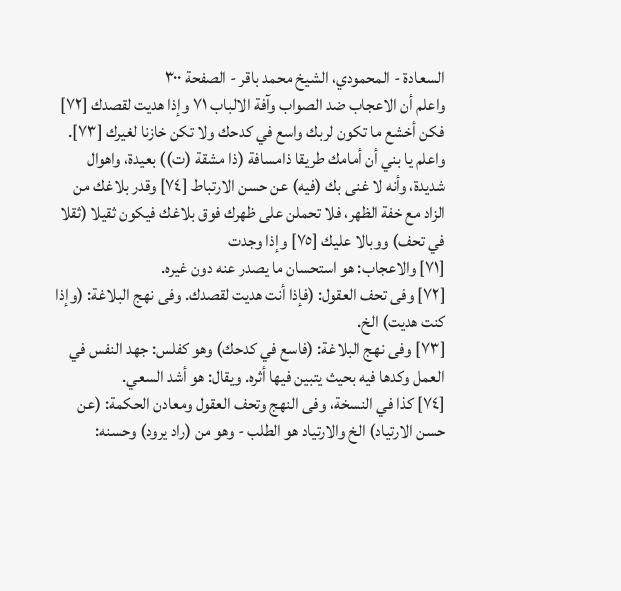السعادة - المحمودي، الشيخ محمد باقر - الصفحة ٣٠٠
واعلم أن الاعجاب ضد الصواب وآفة الالباب ٧١ وإذا هديت لقصدك [٧٢] فكن أخشع ما تكون لربك واسع في كدحك ولا تكن خازنا لغيرك [٧٣].
واعلم يا بني أن أمامك طريقا ذامسافة (ذا مشقة (ت)) بعيدة، واهوال شديدة، وأنه لا غنى بك (فيه) عن حسن الارتباط [٧٤] وقدر بلاغك من الزاد مع خفة الظهر، فلا تحملن على ظهرك فوق بلاغك فيكون ثقيلا (ثقلا في تحف) ووبالا عليك [٧٥] وإذا وجدت
[٧١] والاعجاب: هو استحسان ما يصدر عنه دون غيره.
[٧٢] وفى تحف العقول: (فإذا أنت هديت لقصدك. وفى نهج البلاغة: (وإذا كنت هديت) الخ.
[٧٣] وفى نهج البلاغة: (فاسع في كدحك) وهو كفلس: جهد النفس في العمل وكدها فيه بحيث يتبين فيها أثره. ويقال: هو أشد السعي.
[٧٤] كذا في النسخة، وفى النهج وتحف العقول ومعادن الحكمة: (عن حسن الارتياد) الخ والارتياد هو الطلب - وهو من (راد يرود) وحسنه: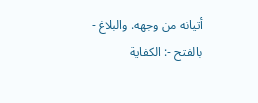أتيانه من وجهه. والبلاغ - بالفتح -: الكفاية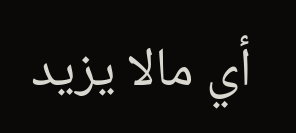أي مالا يزيد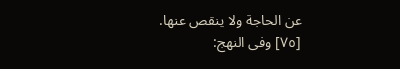عن الحاجة ولا ينقص عنها.
[٧٥] وفى النهج: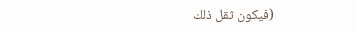(فيكون ثقل ذلك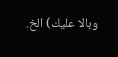وبالا عليك) الخ.